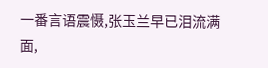一番言语震慑,张玉兰早已泪流满面,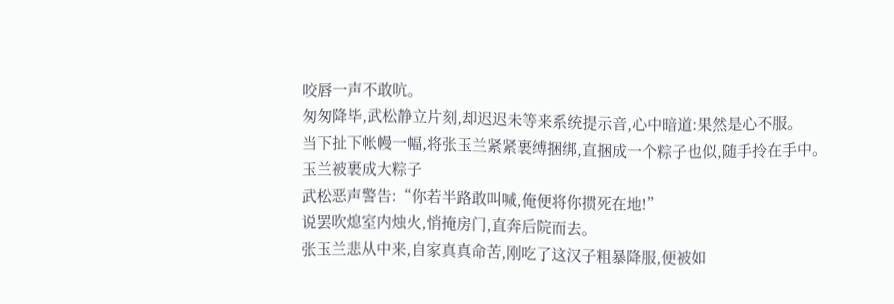咬唇一声不敢吭。
匆匆降毕,武松静立片刻,却迟迟未等来系统提示音,心中暗道:果然是心不服。
当下扯下帐幔一幅,将张玉兰紧紧裹缚捆绑,直捆成一个粽子也似,随手拎在手中。
玉兰被裹成大粽子
武松恶声警告:“你若半路敢叫喊,俺便将你掼死在地!”
说罢吹熄室内烛火,悄掩房门,直奔后院而去。
张玉兰悲从中来,自家真真命苦,刚吃了这汉子粗暴降服,便被如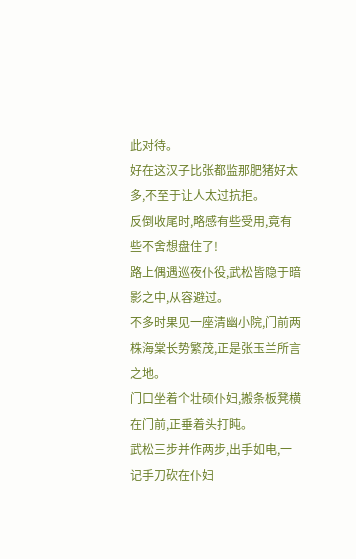此对待。
好在这汉子比张都监那肥猪好太多,不至于让人太过抗拒。
反倒收尾时,略感有些受用,竟有些不舍想盘住了!
路上偶遇巡夜仆役,武松皆隐于暗影之中,从容避过。
不多时果见一座清幽小院,门前两株海棠长势繁茂,正是张玉兰所言之地。
门口坐着个壮硕仆妇,搬条板凳横在门前,正垂着头打盹。
武松三步并作两步,出手如电,一记手刀砍在仆妇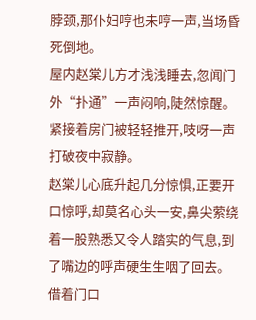脖颈,那仆妇哼也未哼一声,当场昏死倒地。
屋内赵棠儿方才浅浅睡去,忽闻门外“扑通”一声闷响,陡然惊醒。
紧接着房门被轻轻推开,吱呀一声打破夜中寂静。
赵棠儿心底升起几分惊惧,正要开口惊呼,却莫名心头一安,鼻尖萦绕着一股熟悉又令人踏实的气息,到了嘴边的呼声硬生生咽了回去。
借着门口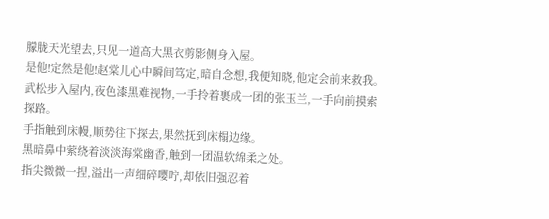朦胧天光望去,只见一道高大黑衣剪影侧身入屋。
是他!定然是他!赵棠儿心中瞬间笃定,暗自念想,我便知晓,他定会前来救我。
武松步入屋内,夜色漆黑难视物,一手拎着裹成一团的张玉兰,一手向前摸索探路。
手指触到床幔,顺势往下探去,果然抚到床榻边缘。
黑暗鼻中萦绕着淡淡海棠幽香,触到一团温软绵柔之处。
指尖微微一捏,溢出一声细碎嘤咛,却依旧强忍着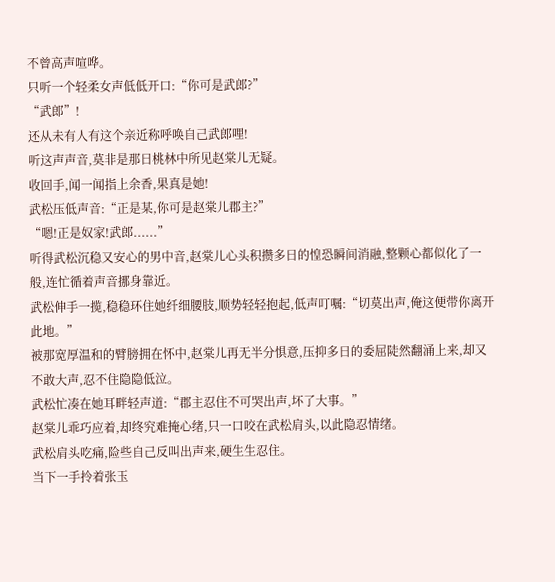不曾高声喧哗。
只听一个轻柔女声低低开口:“你可是武郎?”
“武郎”!
还从未有人有这个亲近称呼唤自己武郎哩!
听这声声音,莫非是那日桃林中所见赵棠儿无疑。
收回手,闻一闻指上余香,果真是她!
武松压低声音:“正是某,你可是赵棠儿郡主?”
“嗯!正是奴家!武郎......”
听得武松沉稳又安心的男中音,赵棠儿心头积攒多日的惶恐瞬间消融,整颗心都似化了一般,连忙循着声音挪身靠近。
武松伸手一揽,稳稳环住她纤细腰肢,顺势轻轻抱起,低声叮嘱:“切莫出声,俺这便带你离开此地。”
被那宽厚温和的臂膀拥在怀中,赵棠儿再无半分惧意,压抑多日的委屈陡然翻涌上来,却又不敢大声,忍不住隐隐低泣。
武松忙凑在她耳畔轻声道:“郡主忍住不可哭出声,坏了大事。”
赵棠儿乖巧应着,却终究难掩心绪,只一口咬在武松肩头,以此隐忍情绪。
武松肩头吃痛,险些自己反叫出声来,硬生生忍住。
当下一手拎着张玉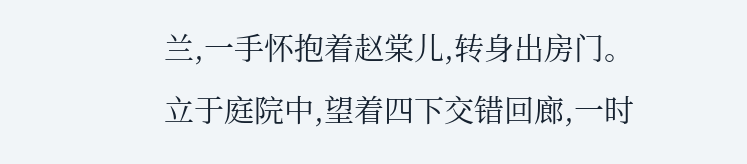兰,一手怀抱着赵棠儿,转身出房门。
立于庭院中,望着四下交错回廊,一时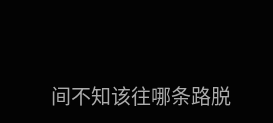间不知该往哪条路脱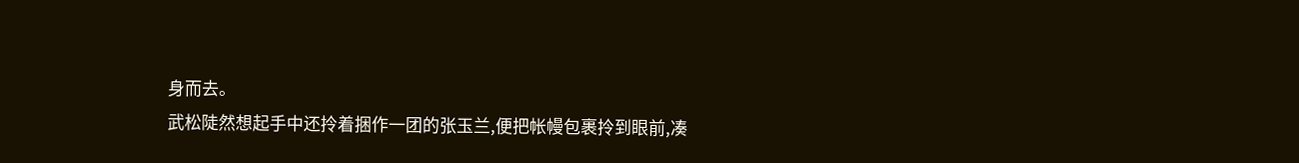身而去。
武松陡然想起手中还拎着捆作一团的张玉兰,便把帐幔包裹拎到眼前,凑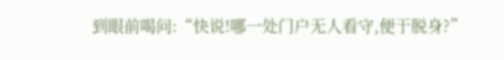到眼前喝问:“快说!哪一处门户无人看守,便于脱身?”